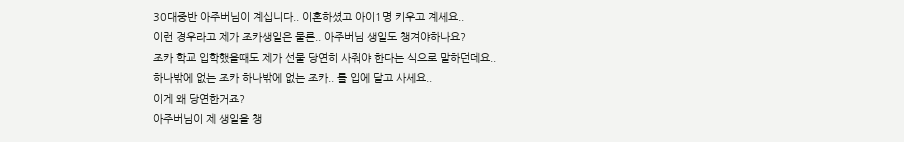30대중반 아주버님이 계십니다.. 이혼하셨고 아이1명 키우고 계세요..
이런 경우라고 제가 조카생일은 물론.. 아주버님 생일도 챙겨야하나요?
조카 학교 입학했을때도 제가 선물 당연히 사줘야 한다는 식으로 말하던데요..
하나밖에 없는 조카 하나밖에 없는 조카.. 를 입에 달고 사세요..
이게 왜 당연한거죠?
아주버님이 제 생일을 챙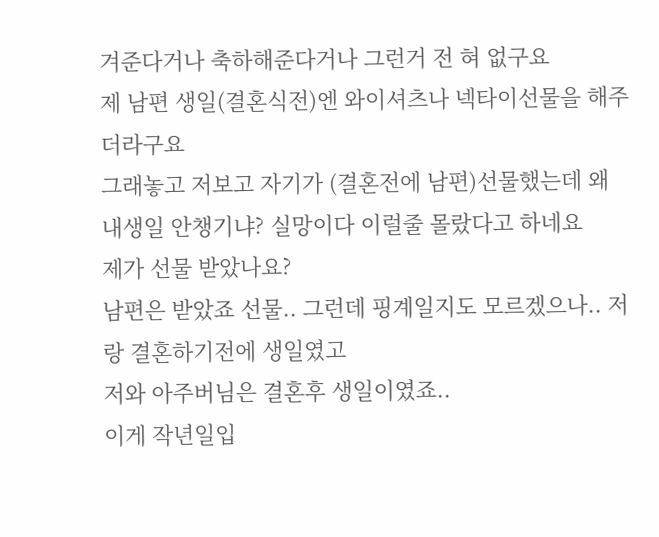겨준다거나 축하해준다거나 그런거 전 혀 없구요
제 남편 생일(결혼식전)엔 와이셔츠나 넥타이선물을 해주더라구요
그래놓고 저보고 자기가 (결혼전에 남편)선물했는데 왜 내생일 안챙기냐? 실망이다 이럴줄 몰랐다고 하네요
제가 선물 받았나요?
남편은 받았죠 선물.. 그런데 핑계일지도 모르겠으나.. 저랑 결혼하기전에 생일였고
저와 아주버님은 결혼후 생일이였죠..
이게 작년일입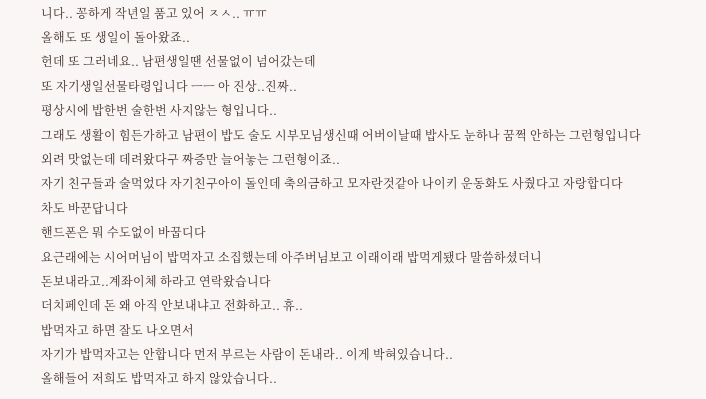니다.. 꽁하게 작년일 품고 있어 ㅈㅅ.. ㅠㅠ
올해도 또 생일이 돌아왔죠..
헌데 또 그러네요.. 남편생일땐 선물없이 넘어갔는데
또 자기생일선물타령입니다 ㅡㅡ 아 진상..진짜..
평상시에 밥한번 술한번 사지않는 형입니다..
그래도 생활이 힘든가하고 남편이 밥도 술도 시부모님생신때 어버이날때 밥사도 눈하나 꿈쩍 안하는 그런형입니다
외려 맛없는데 데려왔다구 짜증만 늘어놓는 그런형이죠..
자기 친구들과 술먹었다 자기친구아이 돌인데 축의금하고 모자란것같아 나이키 운동화도 사줬다고 자랑합디다
차도 바꾼답니다
핸드폰은 뭐 수도없이 바꿉디다
요근래에는 시어머님이 밥먹자고 소집했는데 아주버님보고 이래이래 밥먹게됐다 말씀하셨더니
돈보내라고..계좌이체 하라고 연락왔습니다
더치페인데 돈 왜 아직 안보내냐고 전화하고.. 휴..
밥먹자고 하면 잘도 나오면서
자기가 밥먹자고는 안합니다 먼저 부르는 사람이 돈내라.. 이게 박혀있습니다..
올해들어 저희도 밥먹자고 하지 않았습니다..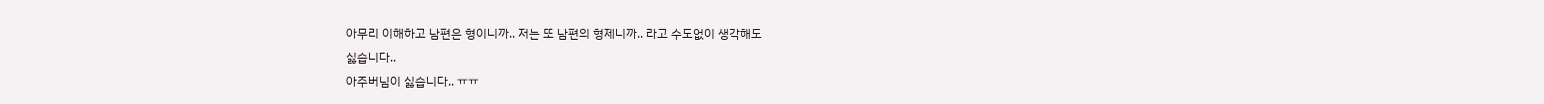아무리 이해하고 남편은 형이니까.. 저는 또 남편의 형제니까.. 라고 수도없이 생각해도
싫습니다..
아주버님이 싫습니다.. ㅠㅠ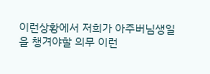이런상황에서 저희가 아주버님생일을 챙겨야할 의무 이런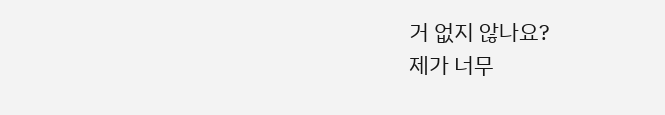거 없지 않나요?
제가 너무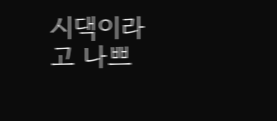시댁이라고 나쁘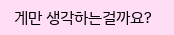게만 생각하는걸까요?